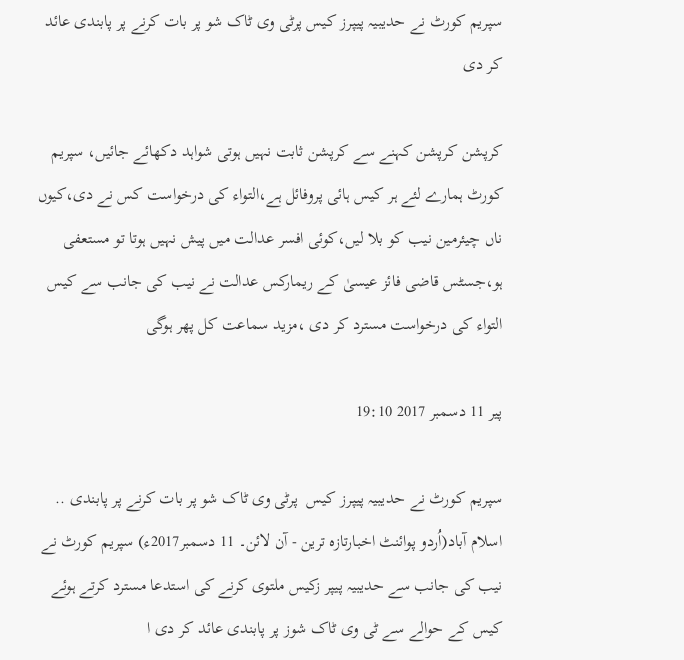سپریم کورٹ نے حدیبیہ پیپرز کیس پرٹی وی ٹاک شو پر بات کرنے پر پابندی عائد کر دی

کرپشن کرپشن کہنے سے کرپشن ثابت نہیں ہوتی شواہد دکھائے جائیں، سپریم کورٹ ہمارے لئے ہر کیس ہائی پروفائل ہے،التواء کی درخواست کس نے دی،کیوں ناں چیئرمین نیب کو بلا لیں،کوئی افسر عدالت میں پیش نہیں ہوتا تو مستعفی ہو،جسٹس قاضی فائز عیسیٰ کے ریمارکس عدالت نے نیب کی جانب سے کیس التواء کی درخواست مسترد کر دی ،مزید سماعت کل پھر ہوگی

پیر 11 دسمبر 2017 19:10

سپریم کورٹ نے حدیبیہ پیپرز کیس  پرٹی وی ٹاک شو پر بات کرنے پر پابندی ..
اسلام آباد(اُردو پوائنٹ اخبارتازہ ترین - آن لائن۔ 11 دسمبر2017ء) سپریم کورٹ نے نیب کی جانب سے حدیبیہ پیپر زکیس ملتوی کرنے کی استدعا مسترد کرتے ہوئے کیس کے حوالے سے ٹی وی ٹاک شوز پر پابندی عائد کر دی ا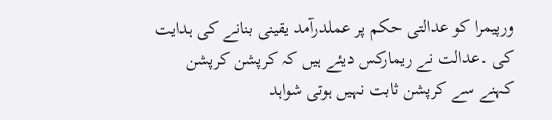ورپیمرا کو عدالتی حکم پر عملدرآمد یقینی بنانے کی ہدایت کی ۔عدالت نے ریمارکس دیئے ہیں کہ کرپشن کرپشن کہنے سے کرپشن ثابت نہیں ہوتی شواہد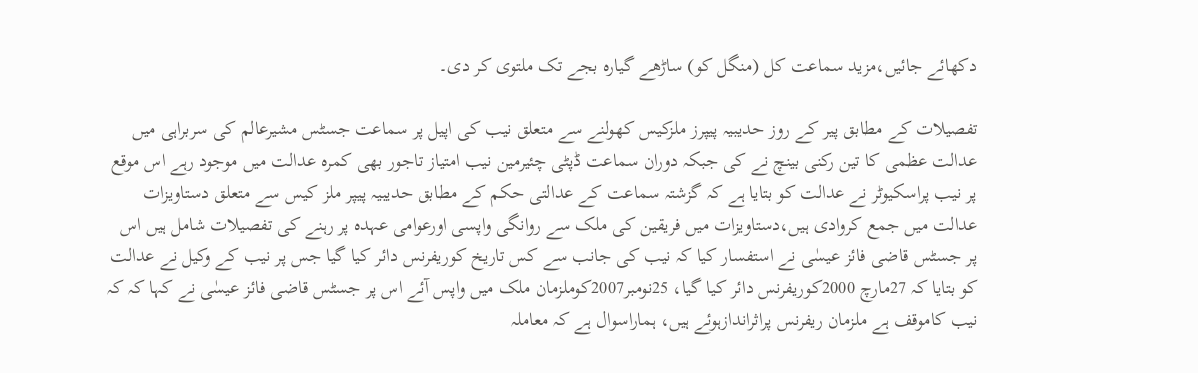دکھائے جائیں،مزید سماعت کل (منگل کو) ساڑھے گیارہ بجے تک ملتوی کر دی۔

تفصیلات کے مطابق پیر کے روز حدیبیہ پیپرز ملزکیس کھولنے سے متعلق نیب کی اپیل پر سماعت جسٹس مشیرعالم کی سربراہی میں عدالت عظمی کا تین رکنی بینچ نے کی جبکہ دوران سماعت ڈپٹی چئیرمین نیب امتیاز تاجور بھی کمرہ عدالت میں موجود رہے اس موقع پر نیب پراسکیوٹر نے عدالت کو بتایا ہے کہ گزشتہ سماعت کے عدالتی حکم کے مطابق حدیبیہ پیپر ملز کیس سے متعلق دستاویزات عدالت میں جمع کروادی ہیں،دستاویزات میں فریقین کی ملک سے روانگی واپسی اورعوامی عہدہ پر رہنے کی تفصیلات شامل ہیں اس پر جسٹس قاضی فائز عیسٰی نے استفسار کیا کہ نیب کی جانب سے کس تاریخ کوریفرنس دائر کیا گیا جس پر نیب کے وکیل نے عدالت کو بتایا کہ 27مارچ 2000کوریفرنس دائر کیا گیا، 25نومبر2007کوملزمان ملک میں واپس آئے اس پر جسٹس قاضی فائز عیسٰی نے کہا کہ کہ نیب کاموقف ہے ملزمان ریفرنس پراثراندازہوئے ہیں، ہماراسوال ہے کہ معاملہ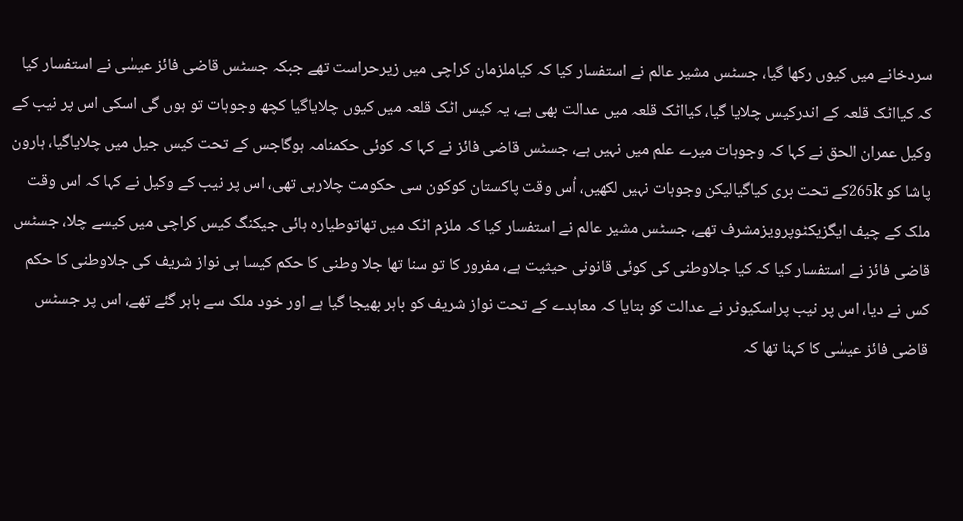سردخانے میں کیوں رکھا گیا، جسٹس مشیر عالم نے استفسار کیا کہ کیاملزمان کراچی میں زیرحراست تھے جبکہ جسٹس قاضی فائز عیسٰی نے استفسار کیا کہ کیااٹک قلعہ کے اندرکیس چلایا گیا، کیااٹک قلعہ میں عدالت بھی ہے، یہ کیس اٹک قلعہ میں کیوں چلایاگیا کچھ وجوہات تو ہوں گی اسکی اس پر نیب کے وکیل عمران الحق نے کہا کہ وجوہات میرے علم میں نہیں ہے، جسٹس قاضی فائز نے کہا کہ کوئی حکمنامہ ہوگاجس کے تحت کیس جیل میں چلایاگیا، ہارون پاشا کو 265kکے تحت بری کیاگیالیکن وجوہات نہیں لکھیں، اُس وقت پاکستان کوکون سی حکومت چلارہی تھی، اس پر نیب کے وکیل نے کہا کہ اس وقت ملک کے چیف ایگزیکٹوپرویزمشرف تھے، جسٹس مشیر عالم نے استفسار کیا کہ ملزم اٹک میں تھاتوطیارہ ہائی جیکنگ کیس کراچی میں کیسے چلا، جسٹس قاضی فائز نے استفسار کیا کہ کیا جلاوطنی کی کوئی قانونی حیثیت ہے، مفرور کا تو سنا تھا جلا وطنی کا حکم کیسا ہی نواز شریف کی جلاوطنی کا حکم کس نے دیا، اس پر نیب پراسکیوٹر نے عدالت کو بتایا کہ معاہدے کے تحت نواز شریف کو باہر بھیجا گیا ہے اور خود ملک سے باہر گئے تھے، اس پر جسٹس قاضی فائز عیسٰی کا کہنا تھا کہ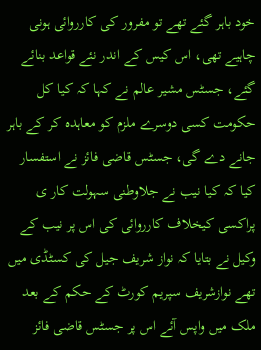خود باہر گئے تھے تو مفرور کی کارروائی ہونی چاہیے تھی، اس کیس کے اندر نئے قواعد بنائے گئے، جسٹس مشیر عالم نے کہا کہ کیا کل حکومت کسی دوسرے ملزم کو معاہدہ کر کے باہر جانے دے گی، جسٹس قاضی فائز نے استفسار کیا کہ کیا نیب نے جلاوطنی سہولت کار ی پراکسی کیخلاف کارروائی کی اس پر نیب کے وکیل نے بتایا کہ نواز شریف جیل کی کسٹڈی میں تھے نوازشریف سپریم کورٹ کے حکم کے بعد ملک میں واپس آئے اس پر جسٹس قاضی فائز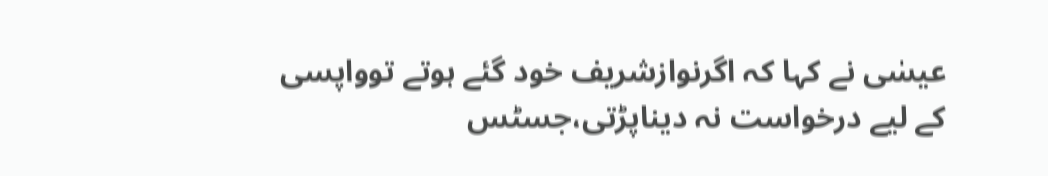عیسٰی نے کہا کہ اگرنوازشریف خود گئے ہوتے توواپسی کے لیے درخواست نہ دیناپڑتی،جسٹس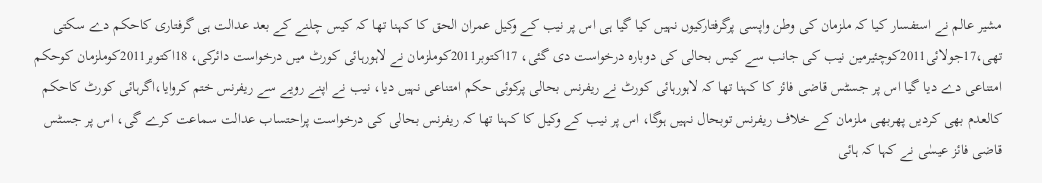مشیر عالم نے استفسار کیا کہ ملزمان کی وطن واپسی پرگرفتارکیوں نہیں کیا گیا ہی اس پر نیب کے وکیل عمران الحق کا کہنا تھا کہ کیس چلنے کے بعد عدالت ہی گرفتاری کاحکم دے سکتی تھی،17جولائی2011کوچئیرمین نیب کی جانب سے کیس بحالی کی دوبارہ درخواست دی گئی، 17اکتوبر2011کوملزمان نے لاہورہائی کورٹ میں درخواست دائرکی، 18اکتوبر2011کوملزمان کوحکم امتناعی دے دیا گیا اس پر جسٹس قاضی فائز کا کہنا تھا کہ لاہورہائی کورٹ نے ریفرنس بحالی پرکوئی حکم امتناعی نہیں دیا، نیب نے اپنے رویے سے ریفرنس ختم کروایا،اگرہائی کورٹ کاحکم کالعدم بھی کردیں پھربھی ملزمان کے خلاف ریفرنس توبحال نہیں ہوگا، اس پر نیب کے وکیل کا کہنا تھا کہ ریفرنس بحالی کی درخواست پراحتساب عدالت سماعت کرے گی، اس پر جسٹس قاضی فائز عیسٰی نے کہا کہ ہائی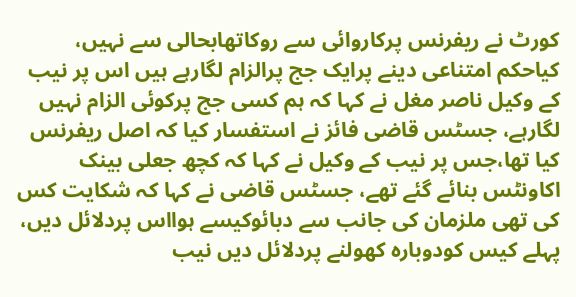کورٹ نے ریفرنس پرکاروائی سے روکاتھابحالی سے نہیں، کیاحکم امتناعی دینے پرایک جج پرالزام لگارہے ہیں اس پر نیب کے وکیل ناصر مغل نے کہا کہ ہم کسی جج پرکوئی الزام نہیں لگارہے، جسٹس قاضی فائز نے استفسار کیا کہ اصل ریفرنس کیا تھا،جس پر نیب کے وکیل نے کہا کہ کچھ جعلی بینک اکاونٹس بنائے گئے تھے، جسٹس قاضی نے کہا کہ شکایت کس کی تھی ملزمان کی جانب سے دبائوکیسے ہوااس پردلائل دیں، پہلے کیس کودوبارہ کھولنے پردلائل دیں نیب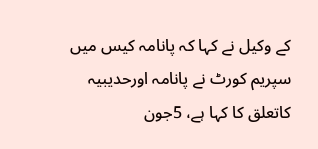کے وکیل نے کہا کہ پانامہ کیس میں سپریم کورٹ نے پانامہ اورحدیبیہ کاتعلق کا کہا ہے، 5جون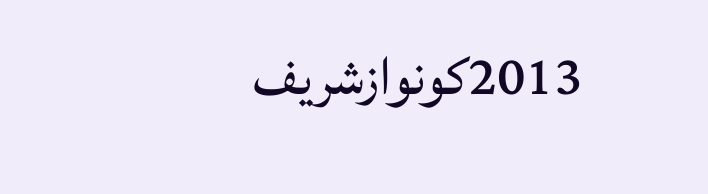2013کونوازشریف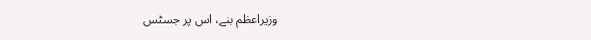وزیراعظم بنے، اس پر جسٹس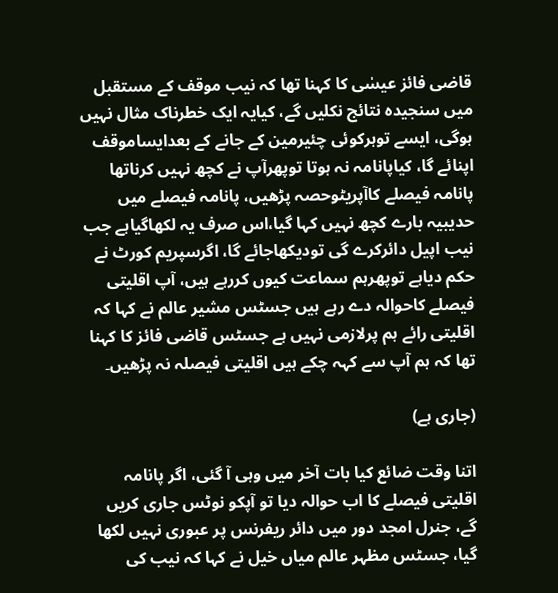قاضی فائز عیسٰی کا کہنا تھا کہ نیب موقف کے مستقبل میں سنجیدہ نتائج نکلیں گے، کیایہ ایک خطرناک مثال نہیں ہوگی، ایسے توہرکوئی چئیرمین کے جانے کے بعدایساموقف اپنائے گا، کیاپانامہ نہ ہوتا توپھرآپ نے کچھ نہیں کرناتھا پانامہ فیصلے کاآپریٹوحصہ پڑھیں، پانامہ فیصلے میں حدیبیہ بارے کچھ نہیں کہا گیا،اس صرف یہ لکھاگیاہے جب نیب اپیل دائرکرے گی تودیکھاجائے گا، اگرسپریم کورٹ نے حکم دیاہے توپھرہم سماعت کیوں کررہے ہیں، آپ اقلیتی فیصلے کاحوالہ دے رہے ہیں جسٹس مشیر عالم نے کہا کہ اقلیتی رائے ہم پرلازمی نہیں ہے جسٹس قاضی فائز کا کہنا تھا کہ ہم آپ سے کہہ چکے ہیں اقلیتی فیصلہ نہ پڑھیں۔

(جاری ہے)

اتنا وقت ضائع کیا بات آخر میں وہی آ گئی، اگر پانامہ اقلیتی فیصلے کا اب حوالہ دیا تو آپکو نوٹس جاری کریں گے، جنرل امجد دور میں دائر ریفرنس پر عبوری نہیں لکھا گیا، جسٹس مظہر عالم میاں خیل نے کہا کہ نیب کی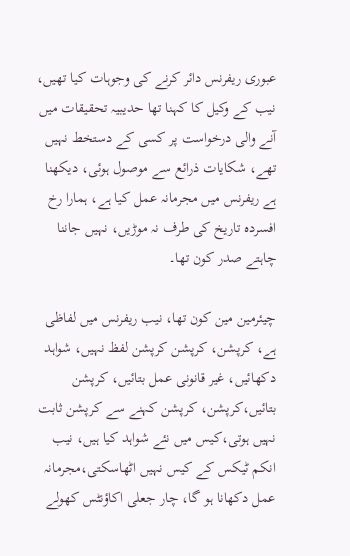عبوری ریفرنس دائر کرنے کی وجوہات کیا تھیں، نیب کے وکیل کا کہنا تھا حدیبیہ تحقیقات میں آنے والی درخواست پر کسی کے دستخط نہیں تھے، شکایات ذرائع سے موصول ہوئی، دیکھنا ہے ریفرنس میں مجرمانہ عمل کیا ہے، ہمارا رخ افسردہ تاریخ کی طرف نہ موڑیں، نہیں جاننا چاہتے صدر کون تھا۔

چیئرمین مین کون تھا، نیب ریفرنس میں لفاظی ہے، کرپشن، کرپشن کرپشن لفظ نہیں، شواہد دکھائیں، غیر قانونی عمل بتائیں، کرپشن بتائیں،کرپشن، کرپشن کہنے سے کرپشن ثابت نہیں ہوتی،کیس میں نئے شواہد کیا ہیں، نیب انکم ٹیکس کے کیس نہیں اٹھاسکتی،مجرمانہ عمل دکھانا ہو گا، چار جعلی اکاؤنٹس کھولے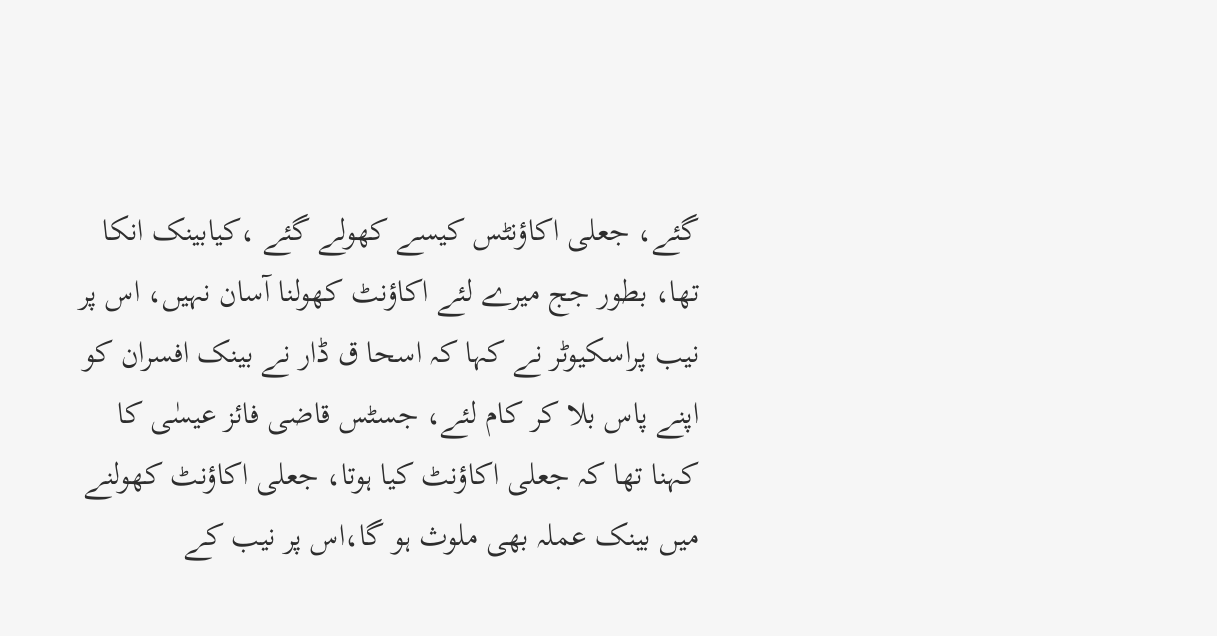گئے، جعلی اکاؤنٹس کیسے کھولے گئے ،کیابینک انکا تھا، بطور جج میرے لئے اکاؤنٹ کھولنا آسان نہیں، اس پر نیب پراسکیوٹر نے کہا کہ اسحا ق ڈار نے بینک افسران کو اپنے پاس بلا کر کام لئے، جسٹس قاضی فائز عیسٰی کا کہنا تھا کہ جعلی اکاؤنٹ کیا ہوتا، جعلی اکاؤنٹ کھولنے میں بینک عملہ بھی ملوث ہو گا،اس پر نیب کے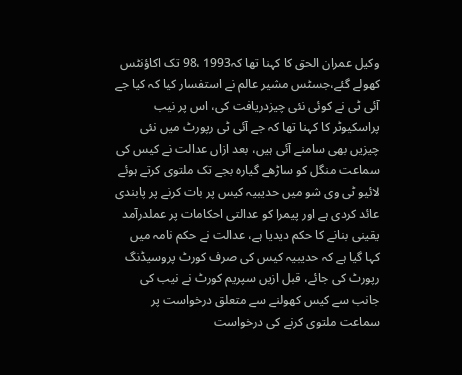وکیل عمران الحق کا کہنا تھا کہ1993 ،98 تک اکاؤنٹس کھولے گئے،جسٹس مشیر عالم نے استفسار کیا کہ کیا جے آئی ٹی نے کوئی نئی چیزدریافت کی، اس پر نیب پراسکیوٹر کا کہنا تھا کہ جے آئی ٹی رپورٹ میں نئی چیزیں بھی سامنے آئی ہیں، بعد ازاں عدالت نے کیس کی سماعت منگل کو ساڑھے گیارہ بجے تک ملتوی کرتے ہوئے لائیو ٹی وی شو میں حدیبیہ کیس پر بات کرنے پر پابندی عائد کردی ہے اور پیمرا کو عدالتی احکامات پر عملدرآمد یقینی بنانے کا حکم دیدیا ہے، عدالت نے حکم نامہ میں کہا گیا ہے کہ حدیبیہ کیس کی صرف کورٹ پروسیڈنگ رپورٹ کی جائے، قبل ازیں سپریم کورٹ نے نیب کی جانب سے کیس کھولنے سے متعلق درخواست پر سماعت ملتوی کرنے کی درخواست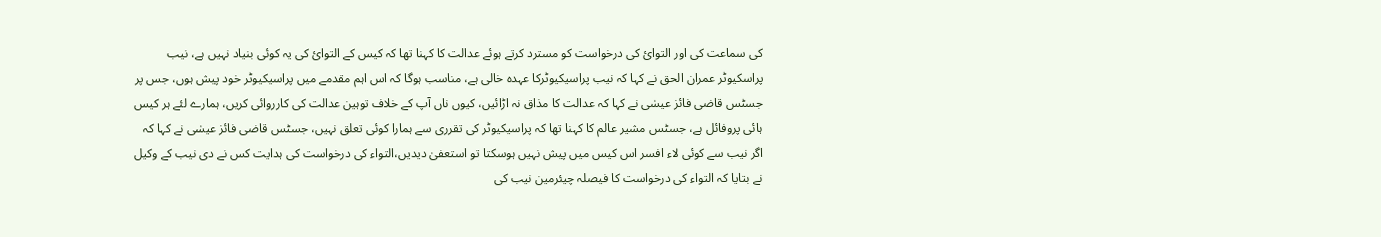کی سماعت کی اور التوائ کی درخواست کو مسترد کرتے ہوئے عدالت کا کہنا تھا کہ کیس کے التوائ کی یہ کوئی بنیاد نہیں ہے، نیب پراسکیوٹر عمران الحق نے کہا کہ نیب پراسیکیوٹرکا عہدہ خالی ہے، مناسب ہوگا کہ اس اہم مقدمے میں پراسیکیوٹر خود پیش ہوں، جس پر جسٹس قاضی فائز عیسٰی نے کہا کہ عدالت کا مذاق نہ اڑائیں، کیوں ناں آپ کے خلاف توہین عدالت کی کارروائی کریں، ہمارے لئے ہر کیس ہائی پروفائل ہے، جسٹس مشیر عالم کا کہنا تھا کہ پراسیکیوٹر کی تقرری سے ہمارا کوئی تعلق نہیں، جسٹس قاضی فائز عیسٰی نے کہا کہ اگر نیب سے کوئی لاء افسر اس کیس میں پیش نہیں ہوسکتا تو استعفیٰ دیدیں،التواء کی درخواست کی ہدایت کس نے دی نیب کے وکیل نے بتایا کہ التواء کی درخواست کا فیصلہ چیئرمین نیب کی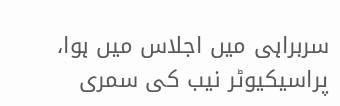سربراہی میں اجلاس میں ہوا، پراسیکیوٹر نیب کی سمری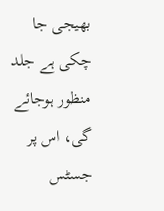بھیجی جا چکی ہے جلد منظور ہوجائے گی، اس پر جسٹس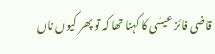قاضی فائز عیسٰی کا کہنا تھا کہ تو پھر کیوں ناں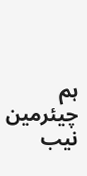ہم چیئرمین نیب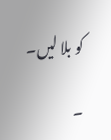کو بلا لیں۔

۔